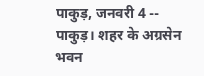पाकुड़, जनवरी 4 -- पाकुड़। शहर के अग्रसेन भवन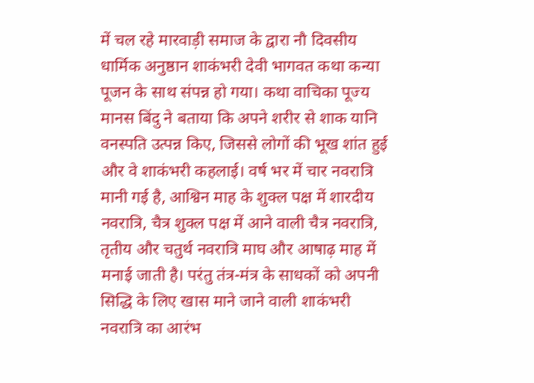में चल रहे मारवाड़ी समाज के द्वारा नौ दिवसीय धार्मिक अनुष्ठान शाकंभरी देवी भागवत कथा कन्या पूजन के साथ संपन्न हो गया। कथा वाचिका पूज्य मानस बिंदु ने बताया कि अपने शरीर से शाक यानि वनस्पति उत्पन्न किए, जिससे लोगों की भूख शांत हुई और वे शाकंभरी कहलाई। वर्ष भर में चार नवरात्रि मानी गई है, आश्विन माह के शुक्ल पक्ष में शारदीय नवरात्रि, चैत्र शुक्ल पक्ष में आने वाली चैत्र नवरात्रि, तृतीय और चतुर्थ नवरात्रि माघ और आषाढ़ माह में मनाई जाती है। परंतु तंत्र-मंत्र के साधकों को अपनी सिद्धि के लिए खास माने जाने वाली शाकंभरी नवरात्रि का आरंभ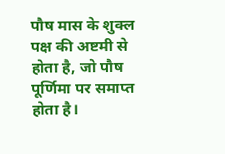पौष मास के शुक्ल पक्ष की अष्टमी से होता है, जो पौष पूर्णिमा पर समाप्त होता है।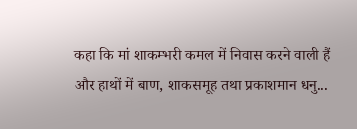कहा कि मां शाकम्भरी कमल में निवास करने वाली हैं और हाथों में बाण, शाकसमूह तथा प्रकाशमान धनु...